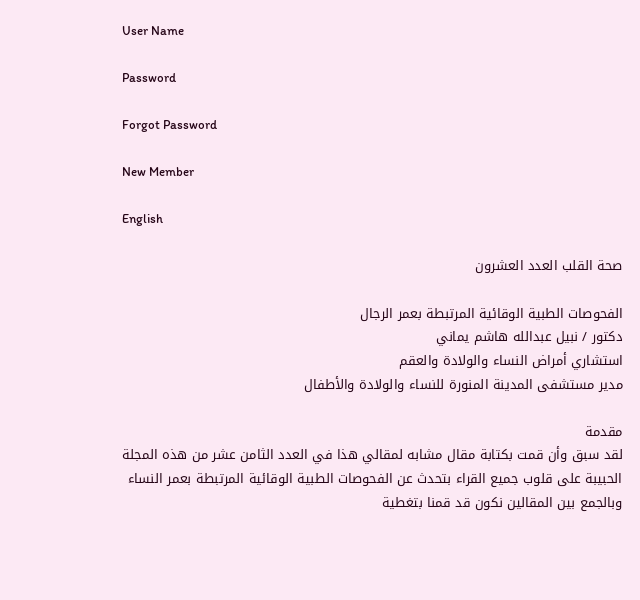User Name

Password

Forgot Password

New Member

English

صحة القلب العدد العشرون

الفحوصات الطبية الوقائية المرتبطة بعمر الرجال
دكتور / نبيل عبدالله هاشم يماني
استشاري أمراض النساء والولادة والعقم
مدير مستشفى المدينة المنورة للنساء والولادة والأطفال

مقدمة
لقد سبق وأن قمت بكتابة مقال مشابه لمقالي هذا في العدد الثامن عشر من هذه المجلة الحبيبة على قلوب جميع القراء بتحدث عن الفحوصات الطبية الوقائية المرتبطة بعمر النساء وبالجمع بين المقالين نكون قد قمنا بتغطية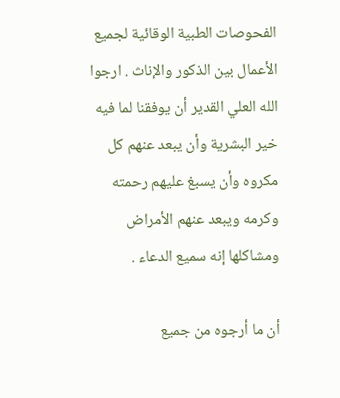الفحوصات الطبية الوقائية لجميع الأعمال بين الذكور والإناث . ارجوا الله العلي القدير أن يوفقنا لما فيه خير البشرية وأن يبعد عنهم كل مكروه وأن يسبغ عليهم رحمته وكرمه ويبعد عنهم الأمراض ومشاكلها إنه سميع الدعاء .

أن ما أرجوه من جميع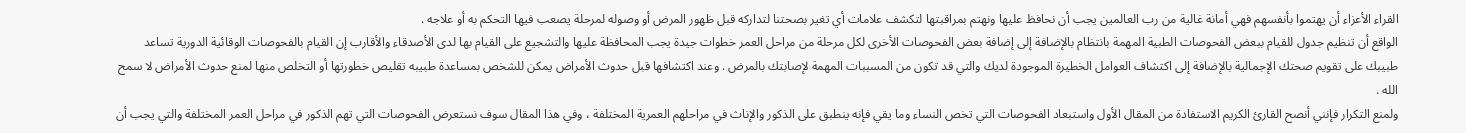القراء الأعزاء أن يهتموا بأنفسهم فهي أمانة غالية من رب العالمين يجب أن نحافظ عليها ونهتم بمراقبتها لتكشف علامات أي تغير بصحتنا لتداركه قبل ظهور المرض أو وصوله لمرحلة يصعب فيها التحكم به أو علاجه .
الواقع أن تنظيم جدول للقيام ببعض الفحوصات الطبية المهمة بانتظام بالإضافة إلى إضافة بعض الفحوصات الأخرى لكل مرحلة من مراحل العمر خطوات جيدة يجب المحافظة عليها والتشجيع على القيام بها لدى الأصدقاء والأقارب إن القيام بالفحوصات الوقائية الدورية تساعد طبيبك على تقويم صحتك الإجمالية بالإضافة إلى اكتشاف العوامل الخطيرة الموجودة لديك والتي قد تكون من المسببات المهمة لإصابتك بالمرض . وعند اكتشافها قبل حدوث الأمراض يمكن للشخص بمساعدة طبيبه تقليص خطورتها أو التخلص منها لمنع حدوث الأمراض لا سمح الله .
ولمنع التكرار فإنني أنصح القارئ الكريم الاستفادة من المقال الأول واستبعاد الفحوصات التي تخص النساء وما يقي فإنه ينطبق على الذكور والإناث في مراحلهم العمرية المختلفة ، وفي هذا المقال سوف نستعرض الفحوصات التي تهم الذكور في مراحل العمر المختلفة والتي يجب أن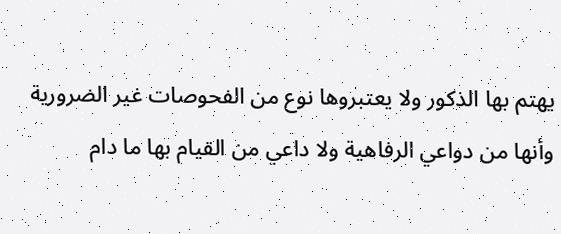يهتم بها الذكور ولا يعتبروها نوع من الفحوصات غير الضرورية وأنها من دواعي الرفاهية ولا داعي من القيام بها ما دام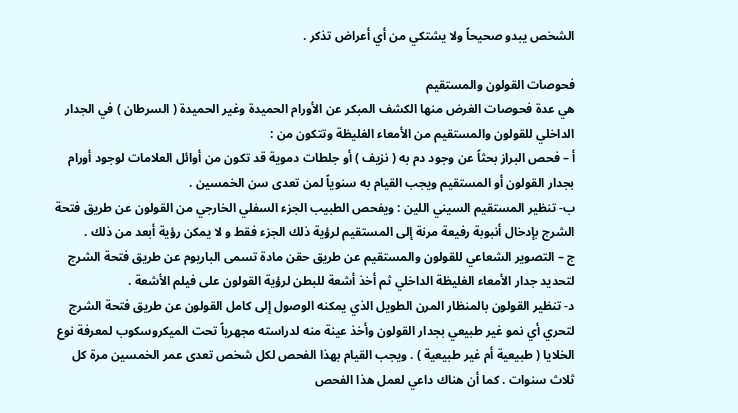الشخص يبدو صحيحاً ولا يشتكي من أي أعراض تذكر .

فحوصات القولون والمستقيم
هي عدة فحوصات الغرض منها الكشف المبكر عن الأورام الحميدة وغير الحميدة ( السرطان ) في الجدار الداخلي للقولون والمستقيم من الأمعاء الغليظة وتتكون من :
أ – فحص البراز بحثاً عن وجود دم به ( نزيف ) أو جلطات دموية قد تكون من أوائل العلامات لوجود أورام بجدار القولون أو المستقيم ويجب القيام به سنوياً لمن تعدى سن الخمسين .
ب- تنظير المستقيم السيني اللين : ويفحص الطبيب الجزء السفلي الخارجي من القولون عن طريق فتحة الشرج بإدخال أنبوبة رفيعة مرنة إلى المستقيم لرؤية ذلك الجزء فقط و لا يمكن رؤية أبعد من ذلك .
ج – التصوير الشعاعي للقولون والمستقيم عن طريق حقن مادة تسمى الباريوم عن طريق فتحة الشرج لتحديد جدار الأمعاء الغليظة الداخلي ثم أخذ أشعة للبطن لرؤية القولون على فيلم الأشعة .
د- تنظير القولون بالمنظار المرن الطويل الذي يمكنه الوصول إلى كامل القولون عن طريق فتحة الشرج لتحري أي نمو غير طبيعي بجدار القولون وأخذ عينة منه لدراسته مجهرياً تحت الميكروسكوب لمعرفة نوع الخلايا ( طبيعية أم غير طبيعية ) . ويجب القيام بهذا الفحص لكل شخص تعدى عمر الخمسين مرة كل ثلاث سنوات . كما أن هناك داعي لعمل هذا الفحص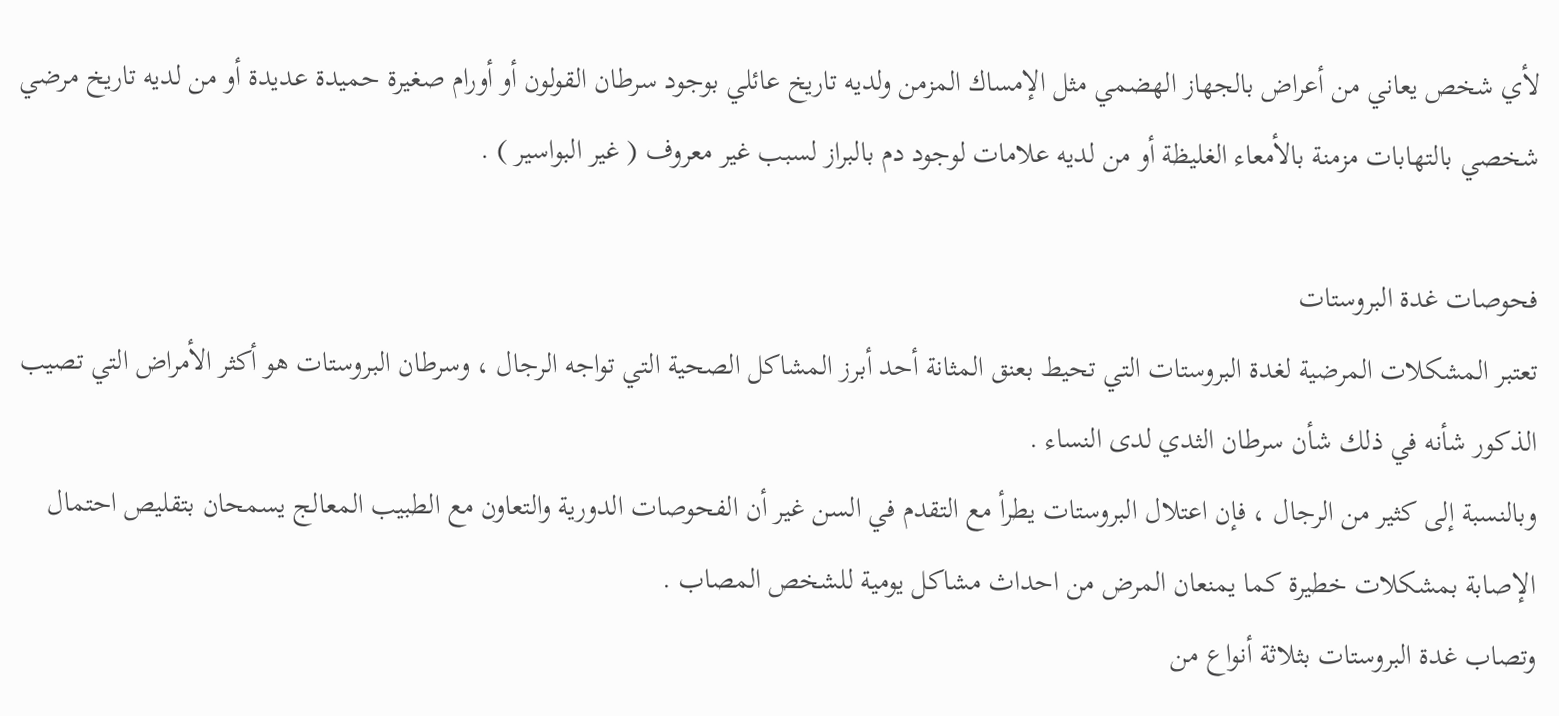لأي شخص يعاني من أعراض بالجهاز الهضمي مثل الإمساك المزمن ولديه تاريخ عائلي بوجود سرطان القولون أو أورام صغيرة حميدة عديدة أو من لديه تاريخ مرضي شخصي بالتهابات مزمنة بالأمعاء الغليظة أو من لديه علامات لوجود دم بالبراز لسبب غير معروف ( غير البواسير ) .

فحوصات غدة البروستات
تعتبر المشكلات المرضية لغدة البروستات التي تحيط بعنق المثانة أحد أبرز المشاكل الصحية التي تواجه الرجال ، وسرطان البروستات هو أكثر الأمراض التي تصيب الذكور شأنه في ذلك شأن سرطان الثدي لدى النساء .
وبالنسبة إلى كثير من الرجال ، فإن اعتلال البروستات يطرأ مع التقدم في السن غير أن الفحوصات الدورية والتعاون مع الطبيب المعالج يسمحان بتقليص احتمال الإصابة بمشكلات خطيرة كما يمنعان المرض من احداث مشاكل يومية للشخص المصاب .
وتصاب غدة البروستات بثلاثة أنواع من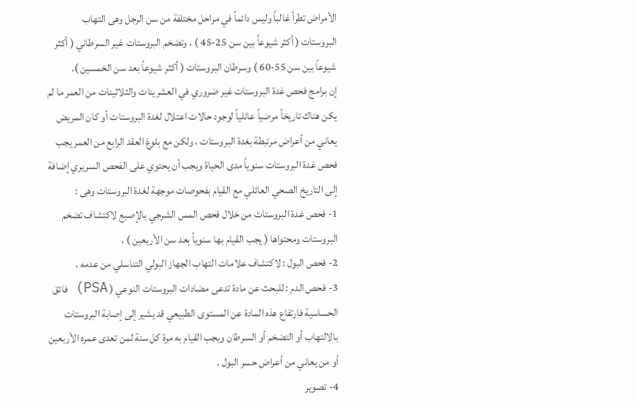الأمراض تطرأ غالباً وليس دائماً في مراحل مختلفة من سن الرجل وهى التهاب البروستات ( أكثر شيوعاً بين سن 25-45 ) ، وتضخم البروستات غير السرطاني ( أكثر شيوعاً بين سن 55-60 ) وسرطان البروستات ( أكثر شيوعاً بعد سن الخمسين ).
إن برامج فحص غدة البروستات غير ضروري في العشرينات والثلاثينات من العمر ما لم يكن هناك تاريخاً مرضياً عائلياً لوجود حالات اعتلال لغدة البروستات أو كان المريض يعاني من أعراض مرتبطة بغدة البروستات ، ولكن مع بلوغ العقد الرابع من العمر يجب فحص غدة البروستات سنوياً مدى الحياة ويجب أن يحتوي على الفحص السريري إضافة إلى التاريخ الصحي العائلي مع القيام بفحوصات موجهة لغدة البروستات وهى :
1- فحص غدة البروستات من خلال فحص المس الشرجي بالإصبع لاكتشاف تضخم البروستات ومحتواها ( يجب القيام بها سنوياً بعد سن الأربعين ) .
2- فحص البول : لاكتشاف علامات التهاب الجهاز البولي التناسلي من عدمه .
3- فحص الدم : للبحث عن مادة تدعى مضادات البروستات النوعي ( PSA) فائق الحساسية فارتفاع هذه المادة عن المستوى الطبيعي قد يشير إلى إصابة البروستات بالالتهاب أو التضخم أو السرطان ويجب القيام به مرة كل سنة لمن تعدى عمره الأربعين أو من يعاني من أعراض حسر البول .
4- تصوير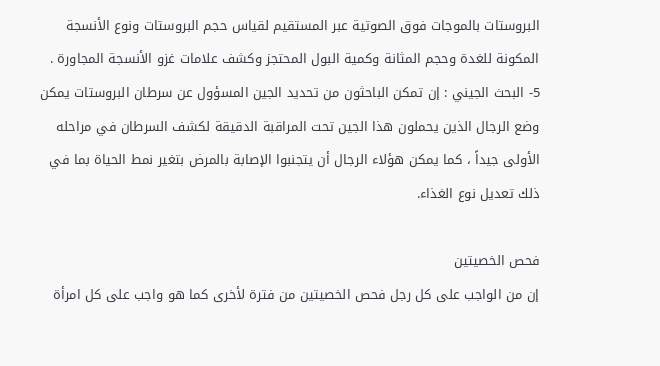البروستات بالموجات فوق الصوتية عبر المستقيم لقياس حجم البروستات ونوع الأنسجة المكونة للغدة وحجم المثانة وكمية البول المحتجز وكشف علامات غزو الأنسجة المجاورة .
5- البحث الجيني : إن تمكن الباحثون من تحديد الجين المسؤول عن سرطان البروستات يمكن وضع الرجال الذين يحملون هذا الجين تحت المراقبة الدقيقة لكشف السرطان في مراحله الأولى جيداً ، كما يمكن هؤلاء الرجال أن يتجنبوا الإصابة بالمرض بتغير نمط الحياة بما في ذلك تعديل نوع الغذاء.

فحص الخصيتين
إن من الواجب على كل رجل فحص الخصيتين من فترة لأخرى كما هو واجب على كل امرأة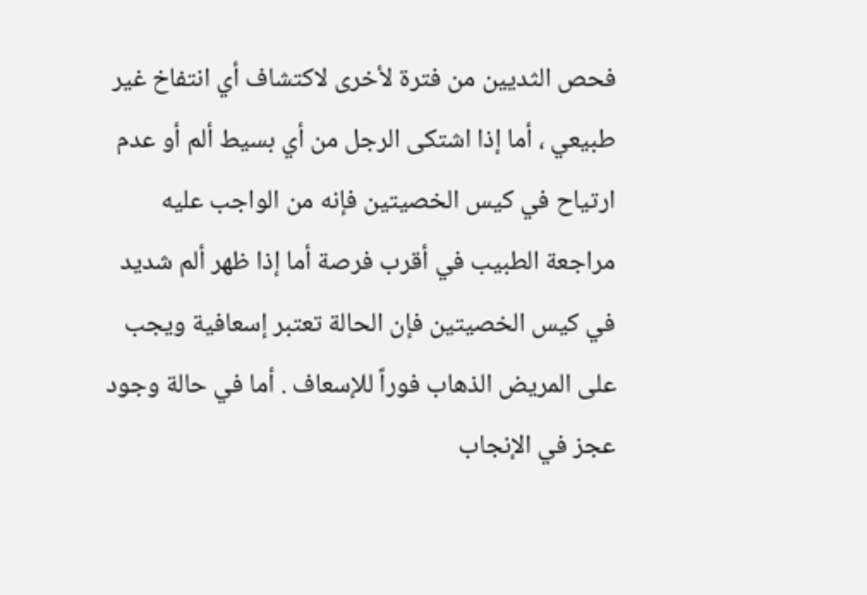فحص الثديين من فترة لأخرى لاكتشاف أي انتفاخ غير طبيعي ، أما إذا اشتكى الرجل من أي بسيط ألم أو عدم ارتياح في كيس الخصيتين فإنه من الواجب عليه مراجعة الطبيب في أقرب فرصة أما إذا ظهر ألم شديد في كيس الخصيتين فإن الحالة تعتبر إسعافية ويجب على المريض الذهاب فوراً للإسعاف . أما في حالة وجود عجز في الإنجاب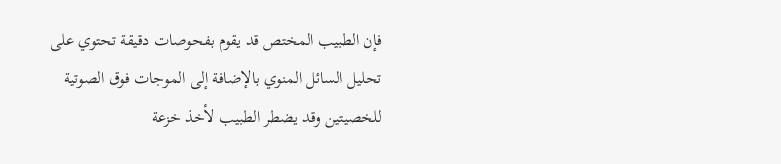فإن الطبيب المختص قد يقوم بفحوصات دقيقة تحتوي على تحليل السائل المنوي بالإضافة إلى الموجات فوق الصوتية للخصيتين وقد يضطر الطبيب لأخذ خزعة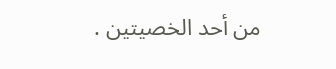من أحد الخصيتين .